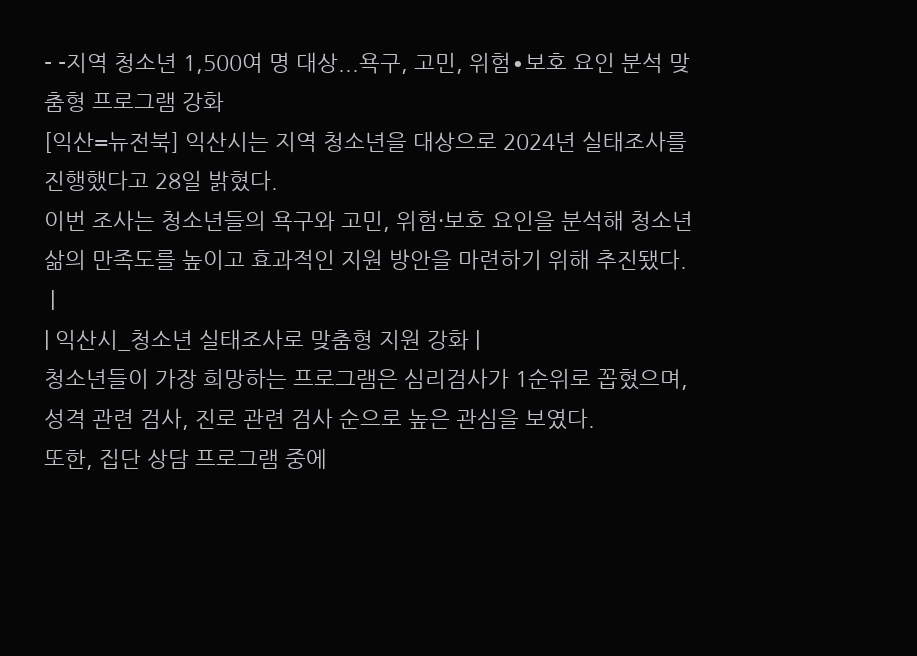- -지역 청소년 1,500여 명 대상...욕구, 고민, 위험∙보호 요인 분석 맞춤형 프로그램 강화
[익산=뉴전북] 익산시는 지역 청소년을 대상으로 2024년 실태조사를 진행했다고 28일 밝혔다.
이번 조사는 청소년들의 욕구와 고민, 위험·보호 요인을 분석해 청소년 삶의 만족도를 높이고 효과적인 지원 방안을 마련하기 위해 추진됐다.
 |
| 익산시_청소년 실태조사로 맞춤형 지원 강화 |
청소년들이 가장 희망하는 프로그램은 심리검사가 1순위로 꼽혔으며, 성격 관련 검사, 진로 관련 검사 순으로 높은 관심을 보였다.
또한, 집단 상담 프로그램 중에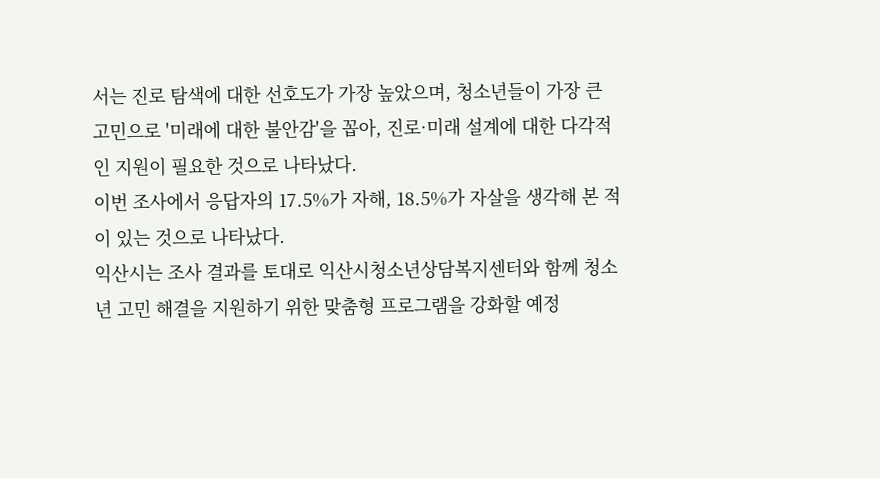서는 진로 탐색에 대한 선호도가 가장 높았으며, 청소년들이 가장 큰 고민으로 '미래에 대한 불안감'을 꼽아, 진로·미래 설계에 대한 다각적인 지원이 필요한 것으로 나타났다.
이번 조사에서 응답자의 17.5%가 자해, 18.5%가 자살을 생각해 본 적이 있는 것으로 나타났다.
익산시는 조사 결과를 토대로 익산시청소년상담복지센터와 함께 청소년 고민 해결을 지원하기 위한 맞춤형 프로그램을 강화할 예정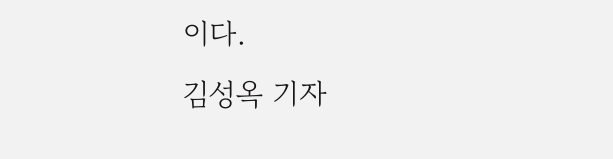이다.
김성옥 기자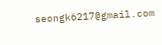seongk6217@gmail.com